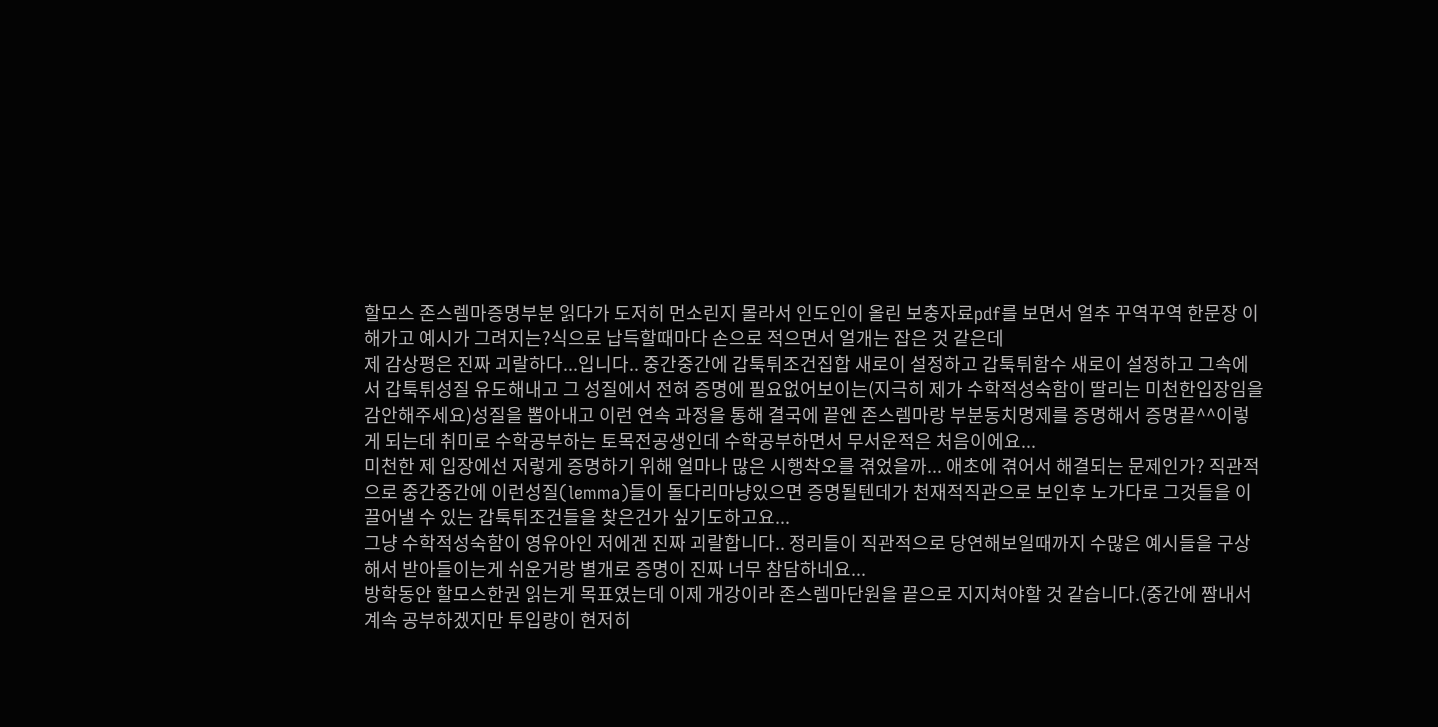할모스 존스렘마증명부분 읽다가 도저히 먼소린지 몰라서 인도인이 올린 보충자료pdf를 보면서 얼추 꾸역꾸역 한문장 이해가고 예시가 그려지는?식으로 납득할때마다 손으로 적으면서 얼개는 잡은 것 같은데
제 감상평은 진짜 괴랄하다...입니다.. 중간중간에 갑툭튀조건집합 새로이 설정하고 갑툭튀함수 새로이 설정하고 그속에서 갑툭튀성질 유도해내고 그 성질에서 전혀 증명에 필요없어보이는(지극히 제가 수학적성숙함이 딸리는 미천한입장임을 감안해주세요)성질을 뽑아내고 이런 연속 과정을 통해 결국에 끝엔 존스렘마랑 부분동치명제를 증명해서 증명끝^^이렇게 되는데 취미로 수학공부하는 토목전공생인데 수학공부하면서 무서운적은 처음이에요...
미천한 제 입장에선 저렇게 증명하기 위해 얼마나 많은 시행착오를 겪었을까... 애초에 겪어서 해결되는 문제인가? 직관적으로 중간중간에 이런성질(lemma)들이 돌다리마냥있으면 증명될텐데가 천재적직관으로 보인후 노가다로 그것들을 이끌어낼 수 있는 갑툭튀조건들을 찾은건가 싶기도하고요...
그냥 수학적성숙함이 영유아인 저에겐 진짜 괴랄합니다.. 정리들이 직관적으로 당연해보일때까지 수많은 예시들을 구상해서 받아들이는게 쉬운거랑 별개로 증명이 진짜 너무 참담하네요...
방학동안 할모스한권 읽는게 목표였는데 이제 개강이라 존스렘마단원을 끝으로 지지쳐야할 것 같습니다.(중간에 짬내서 계속 공부하겠지만 투입량이 현저히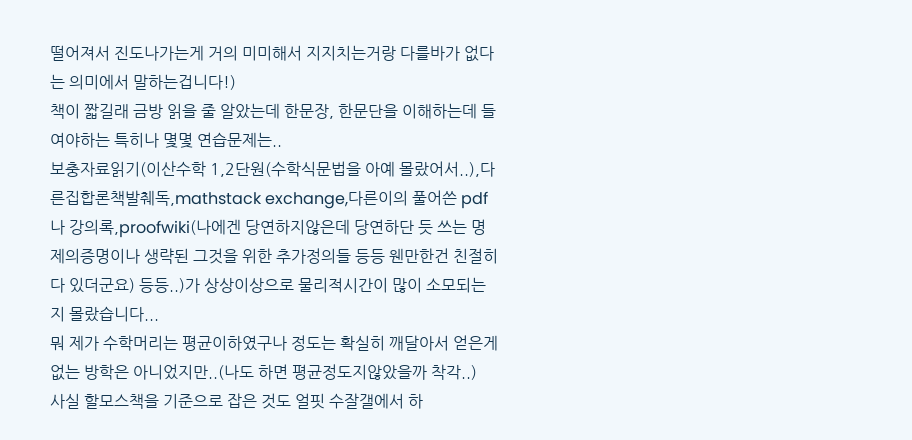떨어져서 진도나가는게 거의 미미해서 지지치는거랑 다를바가 없다는 의미에서 말하는겁니다!)
책이 짧길래 금방 읽을 줄 알았는데 한문장, 한문단을 이해하는데 들여야하는 특히나 몇몇 연습문제는..
보충자료읽기(이산수학 1,2단원(수학식문법을 아예 몰랐어서..),다른집합론책발췌독,mathstack exchange,다른이의 풀어쓴 pdf나 강의록,proofwiki(나에겐 당연하지않은데 당연하단 듯 쓰는 명제의증명이나 생략된 그것을 위한 추가정의들 등등 웬만한건 친절히 다 있더군요) 등등..)가 상상이상으로 물리적시간이 많이 소모되는지 몰랐습니다...
뭐 제가 수학머리는 평균이하였구나 정도는 확실히 깨달아서 얻은게 없는 방학은 아니었지만..(나도 하면 평균정도지않았을까 착각..)
사실 할모스책을 기준으로 잡은 것도 얼핏 수잘갤에서 하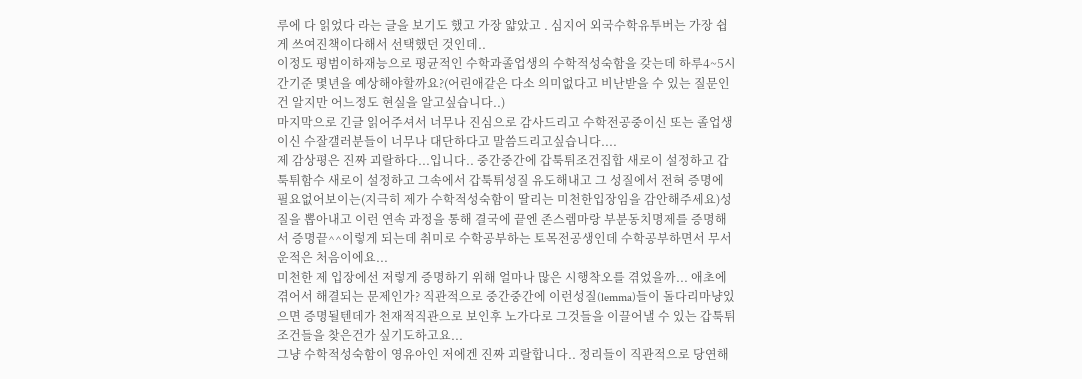루에 다 읽었다 라는 글을 보기도 했고 가장 얇았고 . 심지어 외국수학유투버는 가장 쉽게 쓰여진책이다해서 선택했던 것인데..
이정도 평범이하재능으로 평균적인 수학과졸업생의 수학적성숙함을 갖는데 하루4~5시간기준 몇년을 예상해야할까요?(어린애같은 다소 의미없다고 비난받을 수 있는 질문인건 알지만 어느정도 현실을 알고싶습니다..)
마지막으로 긴글 읽어주셔서 너무나 진심으로 감사드리고 수학전공중이신 또는 졸업생이신 수잘갤러분들이 너무나 대단하다고 말씀드리고싶습니다....
제 감상평은 진짜 괴랄하다...입니다.. 중간중간에 갑툭튀조건집합 새로이 설정하고 갑툭튀함수 새로이 설정하고 그속에서 갑툭튀성질 유도해내고 그 성질에서 전혀 증명에 필요없어보이는(지극히 제가 수학적성숙함이 딸리는 미천한입장임을 감안해주세요)성질을 뽑아내고 이런 연속 과정을 통해 결국에 끝엔 존스렘마랑 부분동치명제를 증명해서 증명끝^^이렇게 되는데 취미로 수학공부하는 토목전공생인데 수학공부하면서 무서운적은 처음이에요...
미천한 제 입장에선 저렇게 증명하기 위해 얼마나 많은 시행착오를 겪었을까... 애초에 겪어서 해결되는 문제인가? 직관적으로 중간중간에 이런성질(lemma)들이 돌다리마냥있으면 증명될텐데가 천재적직관으로 보인후 노가다로 그것들을 이끌어낼 수 있는 갑툭튀조건들을 찾은건가 싶기도하고요...
그냥 수학적성숙함이 영유아인 저에겐 진짜 괴랄합니다.. 정리들이 직관적으로 당연해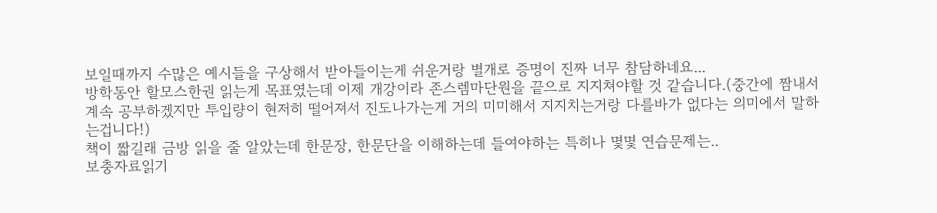보일때까지 수많은 예시들을 구상해서 받아들이는게 쉬운거랑 별개로 증명이 진짜 너무 참담하네요...
방학동안 할모스한권 읽는게 목표였는데 이제 개강이라 존스렘마단원을 끝으로 지지쳐야할 것 같습니다.(중간에 짬내서 계속 공부하겠지만 투입량이 현저히 떨어져서 진도나가는게 거의 미미해서 지지치는거랑 다를바가 없다는 의미에서 말하는겁니다!)
책이 짧길래 금방 읽을 줄 알았는데 한문장, 한문단을 이해하는데 들여야하는 특히나 몇몇 연습문제는..
보충자료읽기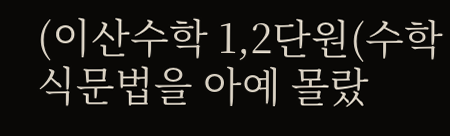(이산수학 1,2단원(수학식문법을 아예 몰랐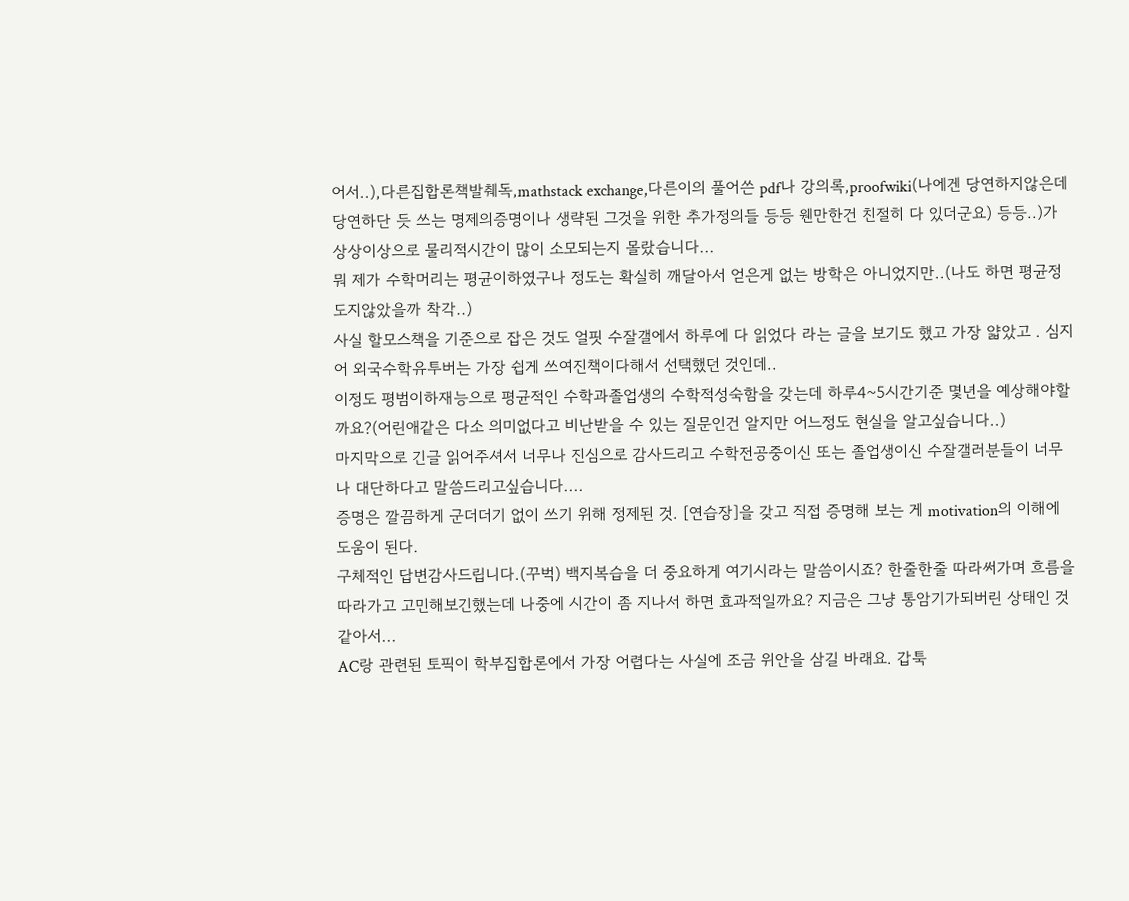어서..),다른집합론책발췌독,mathstack exchange,다른이의 풀어쓴 pdf나 강의록,proofwiki(나에겐 당연하지않은데 당연하단 듯 쓰는 명제의증명이나 생략된 그것을 위한 추가정의들 등등 웬만한건 친절히 다 있더군요) 등등..)가 상상이상으로 물리적시간이 많이 소모되는지 몰랐습니다...
뭐 제가 수학머리는 평균이하였구나 정도는 확실히 깨달아서 얻은게 없는 방학은 아니었지만..(나도 하면 평균정도지않았을까 착각..)
사실 할모스책을 기준으로 잡은 것도 얼핏 수잘갤에서 하루에 다 읽었다 라는 글을 보기도 했고 가장 얇았고 . 심지어 외국수학유투버는 가장 쉽게 쓰여진책이다해서 선택했던 것인데..
이정도 평범이하재능으로 평균적인 수학과졸업생의 수학적성숙함을 갖는데 하루4~5시간기준 몇년을 예상해야할까요?(어린애같은 다소 의미없다고 비난받을 수 있는 질문인건 알지만 어느정도 현실을 알고싶습니다..)
마지막으로 긴글 읽어주셔서 너무나 진심으로 감사드리고 수학전공중이신 또는 졸업생이신 수잘갤러분들이 너무나 대단하다고 말씀드리고싶습니다....
증명은 깔끔하게 군더더기 없이 쓰기 위해 정제된 것. [연습장]을 갖고 직접 증명해 보는 게 motivation의 이해에 도움이 된다.
구체적인 답변감사드립니다.(꾸벅) 백지복습을 더 중요하게 여기시라는 말씀이시죠? 한줄한줄 따라써가며 흐름을따라가고 고민해보긴했는데 나중에 시간이 좀 지나서 하면 효과적일까요? 지금은 그냥 통암기가되버린 상태인 것 같아서...
AC랑 관련된 토픽이 학부집합론에서 가장 어렵다는 사실에 조금 위안을 삼길 바래요. 갑툭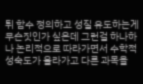튀 함수 정의하고 성질 유도하는게 무슨짓인가 싶은데 그런걸 하나하나 논리적으로 따라가면서 수학적 성숙도가 올라가고 다른 과목을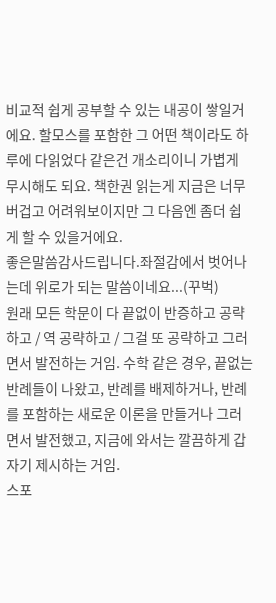비교적 쉽게 공부할 수 있는 내공이 쌓일거에요. 할모스를 포함한 그 어떤 책이라도 하루에 다읽었다 같은건 개소리이니 가볍게 무시해도 되요. 책한권 읽는게 지금은 너무 버겁고 어려워보이지만 그 다음엔 좀더 쉽게 할 수 있을거에요.
좋은말씀감사드립니다.좌절감에서 벗어나는데 위로가 되는 말씀이네요...(꾸벅)
원래 모든 학문이 다 끝없이 반증하고 공략하고 / 역 공략하고 / 그걸 또 공략하고 그러면서 발전하는 거임. 수학 같은 경우, 끝없는 반례들이 나왔고, 반례를 배제하거나, 반례를 포함하는 새로운 이론을 만들거나 그러면서 발전했고, 지금에 와서는 깔끔하게 갑자기 제시하는 거임.
스포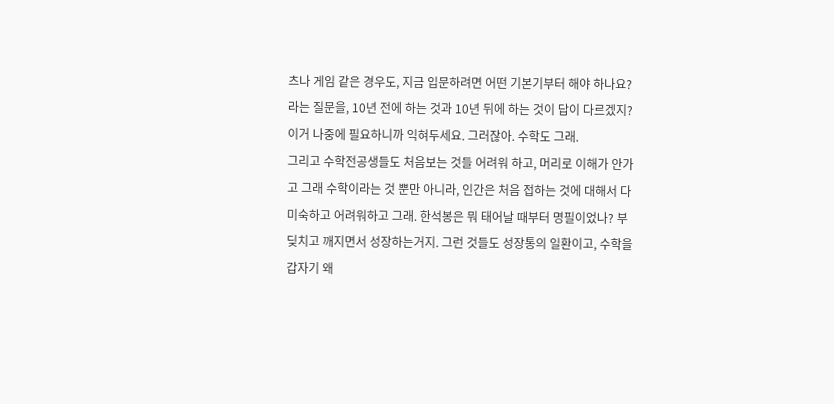츠나 게임 같은 경우도, 지금 입문하려면 어떤 기본기부터 해야 하나요? 라는 질문을, 10년 전에 하는 것과 10년 뒤에 하는 것이 답이 다르겠지? 이거 나중에 필요하니까 익혀두세요. 그러잖아. 수학도 그래.
그리고 수학전공생들도 처음보는 것들 어려워 하고, 머리로 이해가 안가고 그래 수학이라는 것 뿐만 아니라, 인간은 처음 접하는 것에 대해서 다 미숙하고 어려워하고 그래. 한석봉은 뭐 태어날 때부터 명필이었나? 부딪치고 깨지면서 성장하는거지. 그런 것들도 성장통의 일환이고, 수학을 갑자기 왜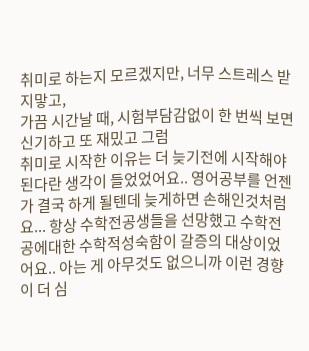취미로 하는지 모르겠지만, 너무 스트레스 받지맣고,
가끔 시간날 때, 시험부담감없이 한 번씩 보면 신기하고 또 재밌고 그럼
취미로 시작한 이유는 더 늦기전에 시작해야된다란 생각이 들었었어요.. 영어공부를 언젠가 결국 하게 될텐데 늦게하면 손해인것처럼요... 항상 수학전공생들을 선망했고 수학전공에대한 수학적성숙함이 갈증의 대상이었어요.. 아는 게 아무것도 없으니까 이런 경향이 더 심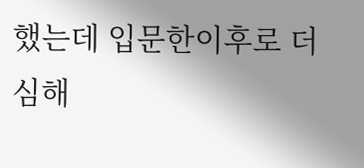했는데 입문한이후로 더 심해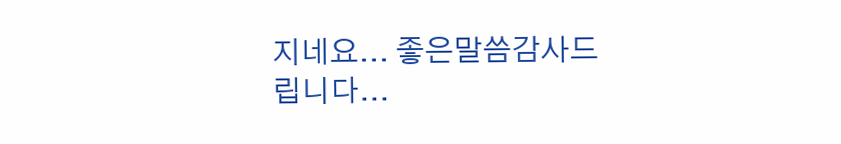지네요... 좋은말씀감사드립니다...